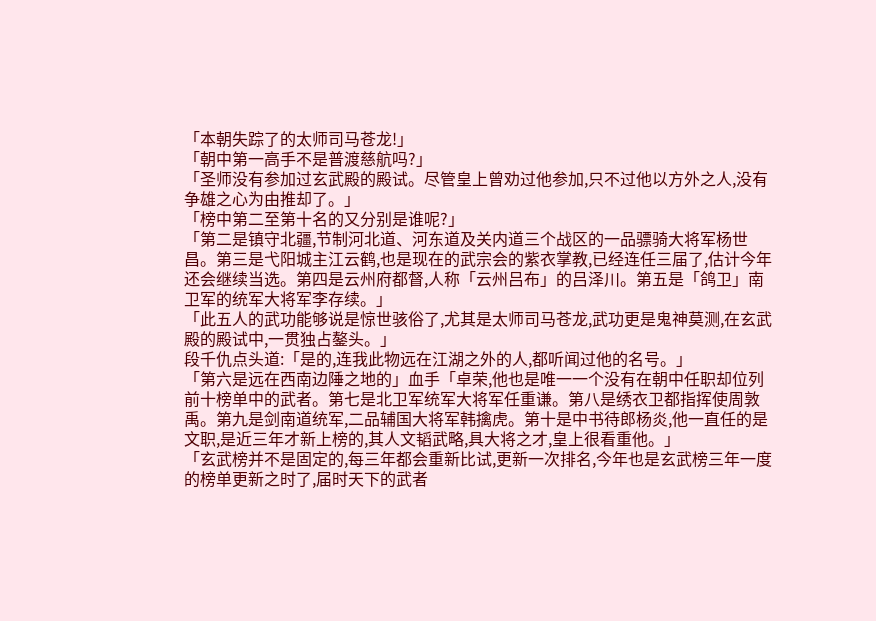「本朝失踪了的太师司马苍龙!」
「朝中第一高手不是普渡慈航吗?」
「圣师没有参加过玄武殿的殿试。尽管皇上曾劝过他参加,只不过他以方外之人,没有争雄之心为由推却了。」
「榜中第二至第十名的又分别是谁呢?」
「第二是镇守北疆,节制河北道、河东道及关内道三个战区的一品骠骑大将军杨世昌。第三是弋阳城主江云鹤,也是现在的武宗会的紫衣掌教,已经连任三届了,估计今年还会继续当选。第四是云州府都督,人称「云州吕布」的吕泽川。第五是「鸽卫」南卫军的统军大将军李存续。」
「此五人的武功能够说是惊世骇俗了,尤其是太师司马苍龙,武功更是鬼神莫测,在玄武殿的殿试中,一贯独占鏊头。」
段千仇点头道:「是的,连我此物远在江湖之外的人,都听闻过他的名号。」
「第六是远在西南边陲之地的」血手「卓荣,他也是唯一一个没有在朝中任职却位列前十榜单中的武者。第七是北卫军统军大将军任重谦。第八是绣衣卫都指挥使周敦禹。第九是剑南道统军,二品辅国大将军韩擒虎。第十是中书待郎杨炎,他一直任的是文职,是近三年才新上榜的,其人文韬武略,具大将之才,皇上很看重他。」
「玄武榜并不是固定的,每三年都会重新比试,更新一次排名,今年也是玄武榜三年一度的榜单更新之时了,届时天下的武者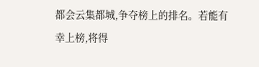都会云集都城,争夺榜上的排名。若能有幸上榜,将得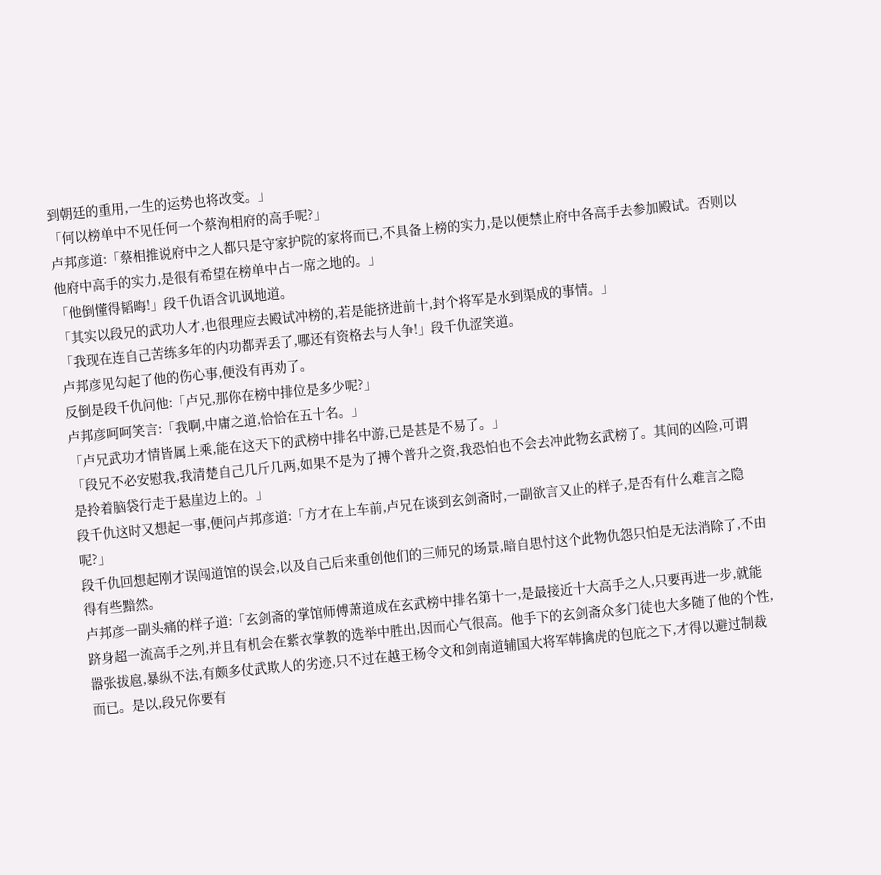到朝廷的重用,一生的运势也将改变。」
「何以榜单中不见任何一个蔡洵相府的高手呢?」
卢邦彦道:「蔡相推说府中之人都只是守家护院的家将而已,不具备上榜的实力,是以便禁止府中各高手去参加殿试。否则以他府中高手的实力,是很有希望在榜单中占一席之地的。」
「他倒懂得韬晦!」段千仇语含讥讽地道。
「其实以段兄的武功人才,也很理应去殿试冲榜的,若是能挤进前十,封个将军是水到渠成的事情。」
「我现在连自己苦练多年的内功都弄丢了,哪还有资格去与人争!」段千仇涩笑道。
卢邦彦见勾起了他的伤心事,便没有再劝了。
反倒是段千仇问他:「卢兄,那你在榜中排位是多少呢?」
卢邦彦呵呵笑言:「我啊,中庸之道,恰恰在五十名。」
「卢兄武功才情皆属上乘,能在这天下的武榜中排名中游,已是甚是不易了。」
「段兄不必安慰我,我清楚自己几斤几两,如果不是为了搏个普升之资,我恐怕也不会去冲此物玄武榜了。其间的凶险,可谓是拎着脑袋行走于悬崖边上的。」
段千仇这时又想起一事,便问卢邦彦道:「方才在上车前,卢兄在谈到玄剑斋时,一副欲言又止的样子,是否有什么难言之隐呢?」
段千仇回想起刚才误闯道馆的误会,以及自己后来重创他们的三师兄的场景,暗自思忖这个此物仇怨只怕是无法消除了,不由得有些黯然。
卢邦彦一副头痛的样子道:「玄剑斋的掌馆师傅萧道成在玄武榜中排名第十一,是最接近十大高手之人,只要再进一步,就能跻身超一流高手之列,并且有机会在紫衣掌教的选举中胜出,因而心气很高。他手下的玄剑斋众多门徒也大多随了他的个性,嚣张拔扈,暴纵不法,有颇多仗武欺人的劣迹,只不过在越王杨令文和剑南道辅国大将军韩擒虎的包庇之下,才得以避过制裁而已。是以,段兄你要有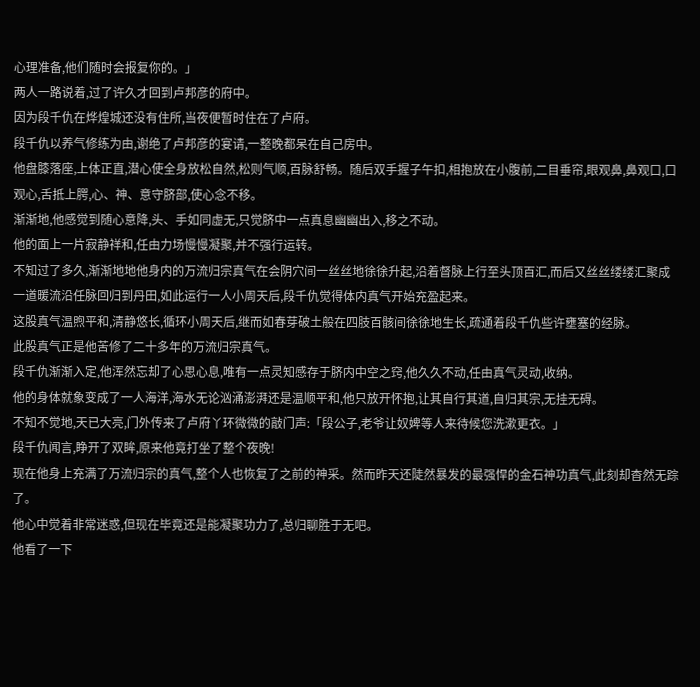心理准备,他们随时会报复你的。」
两人一路说着,过了许久才回到卢邦彦的府中。
因为段千仇在烨煌城还没有住所,当夜便暂时住在了卢府。
段千仇以养气修练为由,谢绝了卢邦彦的宴请,一整晚都呆在自己房中。
他盘膝落座,上体正直,潜心使全身放松自然,松则气顺,百脉舒畅。随后双手握子午扣,相抱放在小腹前,二目垂帘,眼观鼻,鼻观口,口观心,舌抵上腭,心、神、意守脐部,使心念不移。
渐渐地,他感觉到随心意降,头、手如同虚无,只觉脐中一点真息幽幽出入,移之不动。
他的面上一片寂静祥和,任由力场慢慢凝聚,并不强行运转。
不知过了多久,渐渐地地他身内的万流归宗真气在会阴穴间一丝丝地徐徐升起,沿着督脉上行至头顶百汇,而后又丝丝缕缕汇聚成一道暖流沿任脉回归到丹田,如此运行一人小周天后,段千仇觉得体内真气开始充盈起来。
这股真气温煦平和,清静悠长,循环小周天后,继而如春芽破土般在四肢百骸间徐徐地生长,疏通着段千仇些许壅塞的经脉。
此股真气正是他苦修了二十多年的万流归宗真气。
段千仇渐渐入定,他浑然忘却了心思心息,唯有一点灵知感存于脐内中空之窍,他久久不动,任由真气灵动,收纳。
他的身体就象变成了一人海洋,海水无论汹涌澎湃还是温顺平和,他只放开怀抱,让其自行其道,自归其宗,无挂无碍。
不知不觉地,天已大亮,门外传来了卢府丫环微微的敲门声:「段公子,老爷让奴婢等人来待候您洗漱更衣。」
段千仇闻言,睁开了双眸,原来他竟打坐了整个夜晚!
现在他身上充满了万流归宗的真气,整个人也恢复了之前的神采。然而昨天还陡然暴发的最强悍的金石神功真气,此刻却杳然无踪了。
他心中觉着非常迷惑,但现在毕竟还是能凝聚功力了,总归聊胜于无吧。
他看了一下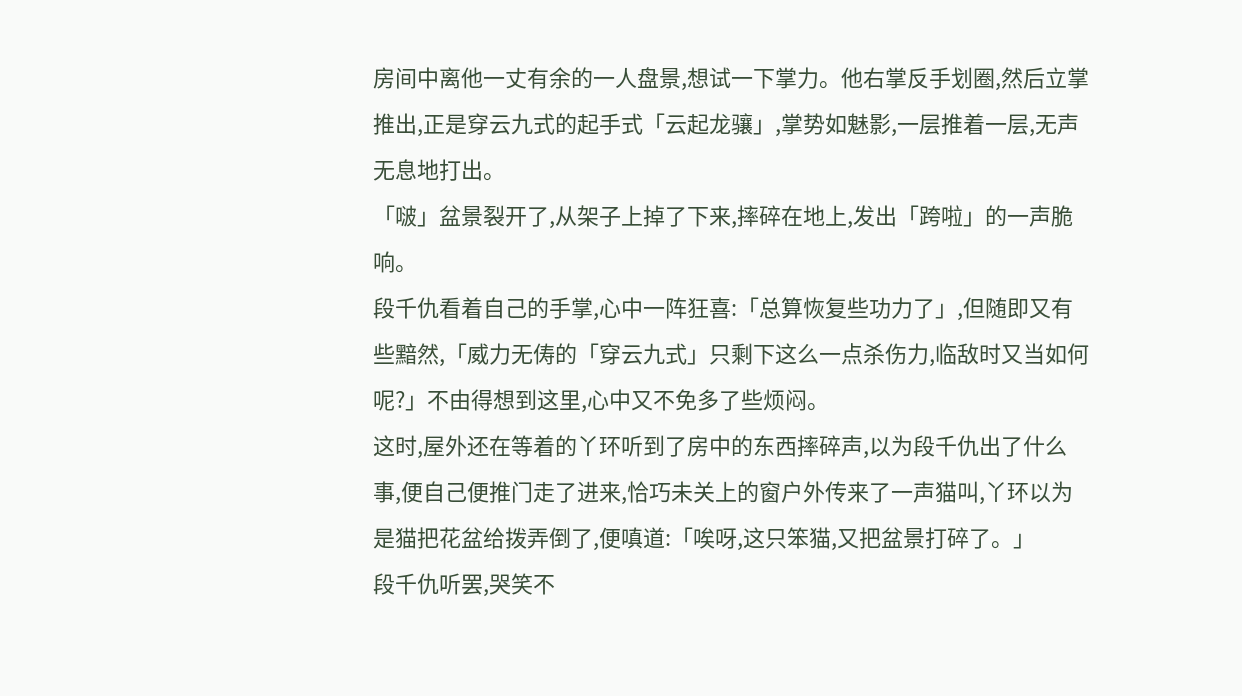房间中离他一丈有余的一人盘景,想试一下掌力。他右掌反手划圈,然后立掌推出,正是穿云九式的起手式「云起龙骧」,掌势如魅影,一层推着一层,无声无息地打出。
「啵」盆景裂开了,从架子上掉了下来,摔碎在地上,发出「跨啦」的一声脆响。
段千仇看着自己的手掌,心中一阵狂喜:「总算恢复些功力了」,但随即又有些黯然,「威力无俦的「穿云九式」只剩下这么一点杀伤力,临敌时又当如何呢?」不由得想到这里,心中又不免多了些烦闷。
这时,屋外还在等着的丫环听到了房中的东西摔碎声,以为段千仇出了什么事,便自己便推门走了进来,恰巧未关上的窗户外传来了一声猫叫,丫环以为是猫把花盆给拨弄倒了,便嗔道:「唉呀,这只笨猫,又把盆景打碎了。」
段千仇听罢,哭笑不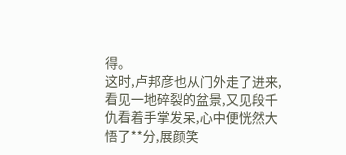得。
这时,卢邦彦也从门外走了进来,看见一地碎裂的盆景,又见段千仇看着手掌发呆,心中便恍然大悟了**分,展颜笑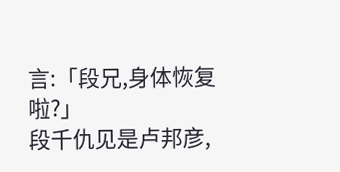言:「段兄,身体恢复啦?」
段千仇见是卢邦彦,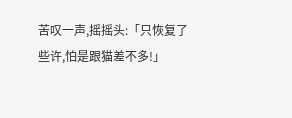苦叹一声,摇摇头:「只恢复了些许,怕是跟猫差不多!」